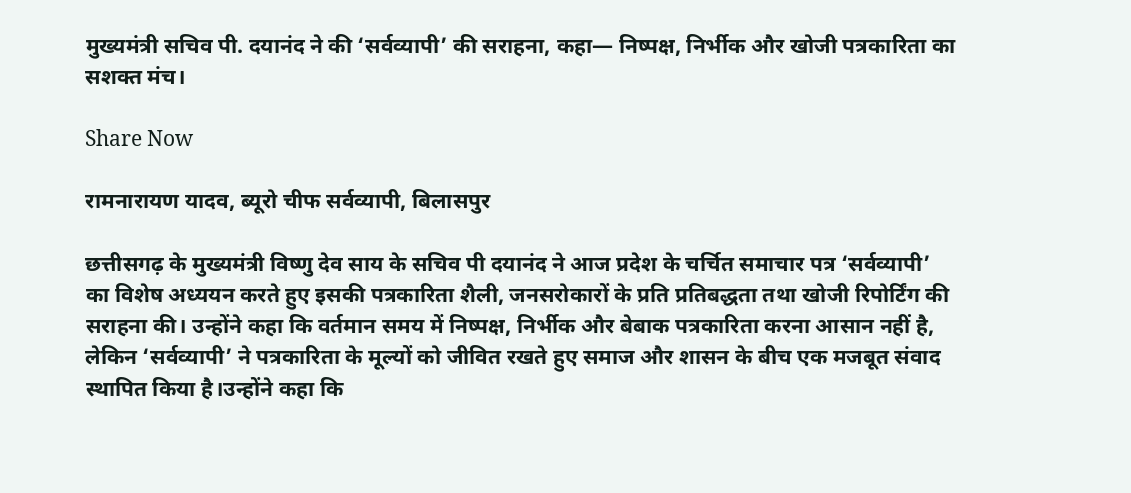मुख्यमंत्री सचिव पी. दयानंद ने की ‘सर्वव्यापी’ की सराहना, कहा— निष्पक्ष, निर्भीक और खोजी पत्रकारिता का सशक्त मंच।

Share Now

रामनारायण यादव, ब्यूरो चीफ सर्वव्यापी, बिलासपुर

छत्तीसगढ़ के मुख्यमंत्री विष्णु देव साय के सचिव पी दयानंद ने आज प्रदेश के चर्चित समाचार पत्र ‘सर्वव्यापी’ का विशेष अध्ययन करते हुए इसकी पत्रकारिता शैली, जनसरोकारों के प्रति प्रतिबद्धता तथा खोजी रिपोर्टिंग की सराहना की। उन्होंने कहा कि वर्तमान समय में निष्पक्ष, निर्भीक और बेबाक पत्रकारिता करना आसान नहीं है, लेकिन ‘सर्वव्यापी’ ने पत्रकारिता के मूल्यों को जीवित रखते हुए समाज और शासन के बीच एक मजबूत संवाद स्थापित किया है।उन्होंने कहा कि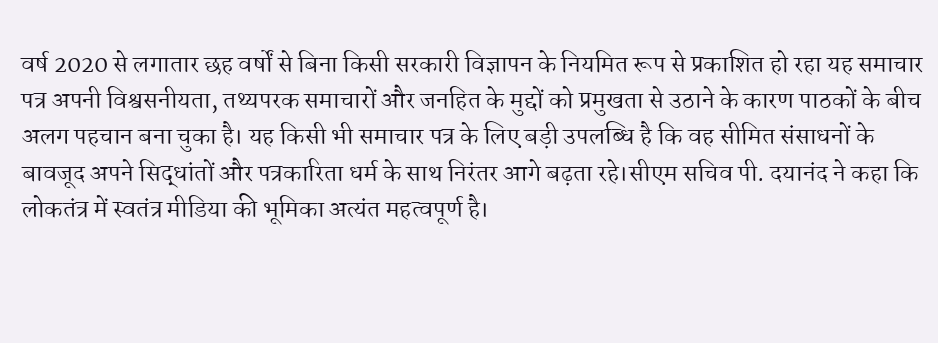वर्ष 2020 से लगातार छह वर्षों से बिना किसी सरकारी विज्ञापन के नियमित रूप से प्रकाशित हो रहा यह समाचार पत्र अपनी विश्वसनीयता, तथ्यपरक समाचारों और जनहित के मुद्दों को प्रमुखता से उठाने के कारण पाठकों के बीच अलग पहचान बना चुका है। यह किसी भी समाचार पत्र के लिए बड़ी उपलब्धि है कि वह सीमित संसाधनों के बावजूद अपने सिद्धांतों और पत्रकारिता धर्म के साथ निरंतर आगे बढ़ता रहे।सीएम सचिव पी. दयानंद ने कहा कि लोकतंत्र में स्वतंत्र मीडिया की भूमिका अत्यंत महत्वपूर्ण है।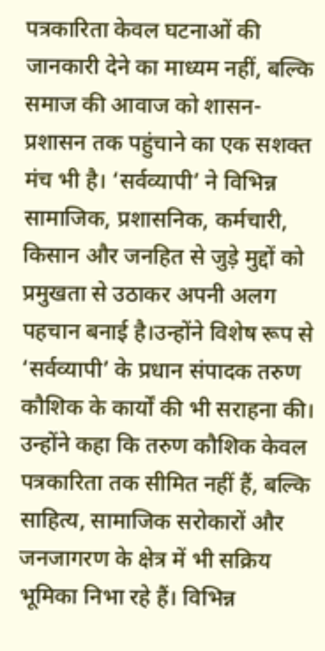पत्रकारिता केवल घटनाओं की जानकारी देने का माध्यम नहीं, बल्कि समाज की आवाज को शासन-प्रशासन तक पहुंचाने का एक सशक्त मंच भी है। ‘सर्वव्यापी’ ने विभिन्न सामाजिक, प्रशासनिक, कर्मचारी, किसान और जनहित से जुड़े मुद्दों को प्रमुखता से उठाकर अपनी अलग पहचान बनाई है।उन्होंने विशेष रूप से ‘सर्वव्यापी’ के प्रधान संपादक तरुण कौशिक के कार्यों की भी सराहना की। उन्होंने कहा कि तरुण कौशिक केवल पत्रकारिता तक सीमित नहीं हैं, बल्कि साहित्य, सामाजिक सरोकारों और जनजागरण के क्षेत्र में भी सक्रिय भूमिका निभा रहे हैं। विभिन्न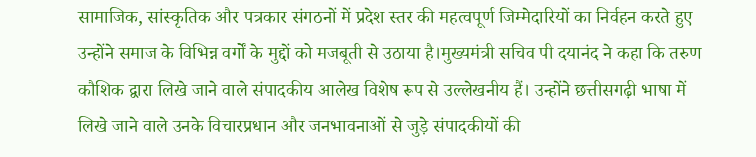सामाजिक, सांस्कृतिक और पत्रकार संगठनों में प्रदेश स्तर की महत्वपूर्ण जिम्मेदारियों का निर्वहन करते हुए उन्होंने समाज के विभिन्न वर्गों के मुद्दों को मजबूती से उठाया है।मुख्यमंत्री सचिव पी दयानंद ने कहा कि तरुण कौशिक द्वारा लिखे जाने वाले संपादकीय आलेख विशेष रूप से उल्लेखनीय हैं। उन्होंने छत्तीसगढ़ी भाषा में लिखे जाने वाले उनके विचारप्रधान और जनभावनाओं से जुड़े संपादकीयों की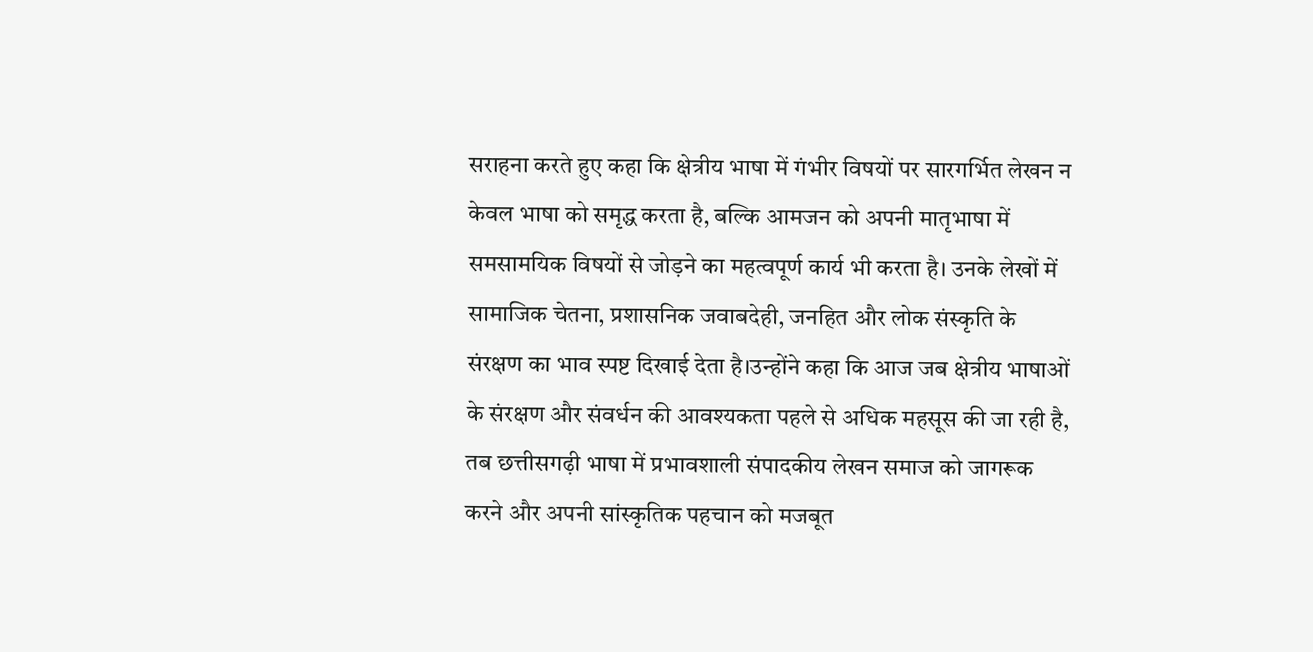सराहना करते हुए कहा कि क्षेत्रीय भाषा में गंभीर विषयों पर सारगर्भित लेखन न केवल भाषा को समृद्ध करता है, बल्कि आमजन को अपनी मातृभाषा में समसामयिक विषयों से जोड़ने का महत्वपूर्ण कार्य भी करता है। उनके लेखों में सामाजिक चेतना, प्रशासनिक जवाबदेही, जनहित और लोक संस्कृति के संरक्षण का भाव स्पष्ट दिखाई देता है।उन्होंने कहा कि आज जब क्षेत्रीय भाषाओं के संरक्षण और संवर्धन की आवश्यकता पहले से अधिक महसूस की जा रही है, तब छत्तीसगढ़ी भाषा में प्रभावशाली संपादकीय लेखन समाज को जागरूक करने और अपनी सांस्कृतिक पहचान को मजबूत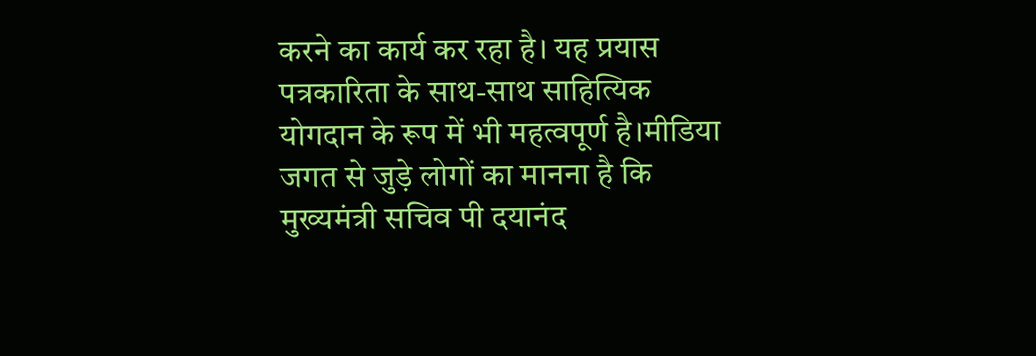करने का कार्य कर रहा है। यह प्रयास पत्रकारिता के साथ-साथ साहित्यिक योगदान के रूप में भी महत्वपूर्ण है।मीडिया जगत से जुड़े लोगों का मानना है कि मुख्यमंत्री सचिव पी दयानंद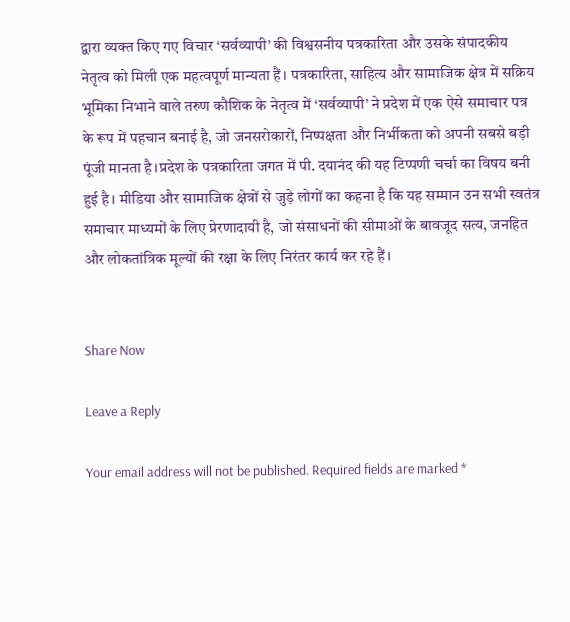द्वारा व्यक्त किए गए विचार ‘सर्वव्यापी’ की विश्वसनीय पत्रकारिता और उसके संपादकीय नेतृत्व को मिली एक महत्वपूर्ण मान्यता हैं। पत्रकारिता, साहित्य और सामाजिक क्षेत्र में सक्रिय भूमिका निभाने वाले तरुण कौशिक के नेतृत्व में ‘सर्वव्यापी’ ने प्रदेश में एक ऐसे समाचार पत्र के रूप में पहचान बनाई है, जो जनसरोकारों, निष्पक्षता और निर्भीकता को अपनी सबसे बड़ी पूंजी मानता है।प्रदेश के पत्रकारिता जगत में पी. दयानंद की यह टिप्पणी चर्चा का विषय बनी हुई है। मीडिया और सामाजिक क्षेत्रों से जुड़े लोगों का कहना है कि यह सम्मान उन सभी स्वतंत्र समाचार माध्यमों के लिए प्रेरणादायी है, जो संसाधनों की सीमाओं के बावजूद सत्य, जनहित और लोकतांत्रिक मूल्यों की रक्षा के लिए निरंतर कार्य कर रहे हैं।


Share Now

Leave a Reply

Your email address will not be published. Required fields are marked *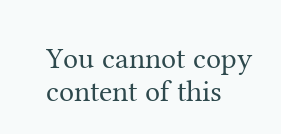You cannot copy content of this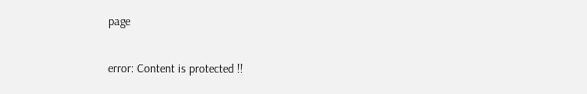page

error: Content is protected !!